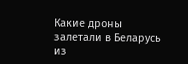Какие дроны залетали в Беларусь из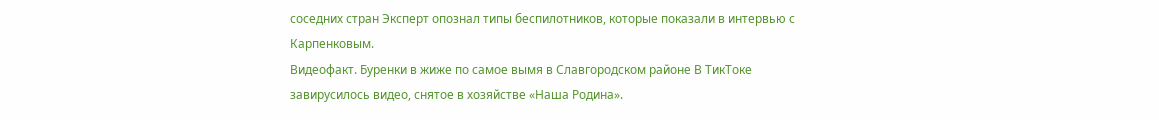соседних стран Эксперт опознал типы беспилотников, которые показали в интервью с Карпенковым.
Видеофакт. Буренки в жиже по самое вымя в Славгородском районе В ТикТоке завирусилось видео, снятое в хозяйстве «Наша Родина».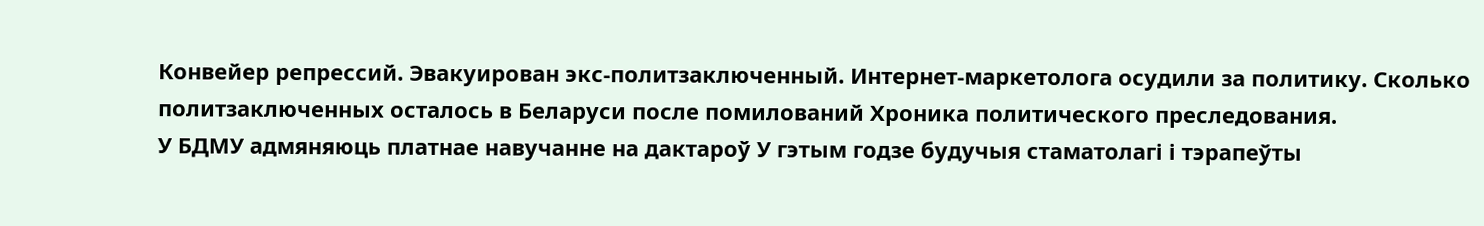Конвейер репрессий. Эвакуирован экс-политзаключенный. Интернет-маркетолога осудили за политику. Сколько политзаключенных осталось в Беларуси после помилований Хроника политического преследования.
У БДМУ адмяняюць платнае навучанне на дактароў У гэтым годзе будучыя стаматолагі і тэрапеўты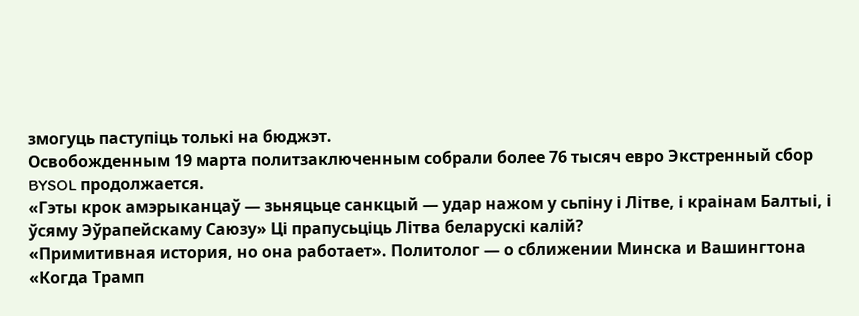змогуць паступіць толькі на бюджэт.
Освобожденным 19 марта политзаключенным собрали более 76 тысяч евро Экстренный сбор BYSOL продолжается.
«Гэты крок амэрыканцаў — зьняцьце санкцый — удар нажом у сьпіну і Літве, і краінам Балтыі, і ўсяму Эўрапейскаму Саюзу» Ці прапусьціць Літва беларускі калій?
«Примитивная история, но она работает». Политолог — о сближении Минска и Вашингтона «Когда Трамп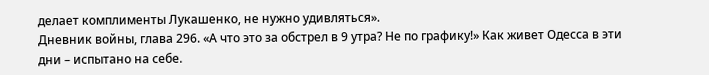делает комплименты Лукашенко, не нужно удивляться».
Дневник войны, глава 296. «А что это за обстрел в 9 утра? Не по графику!» Как живет Одесса в эти дни – испытано на себе.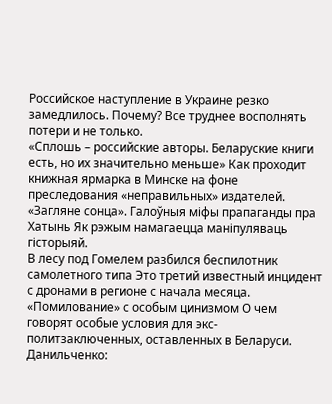Российское наступление в Украине резко замедлилось. Почему? Все труднее восполнять потери и не только.
«Сплошь – российские авторы. Беларуские книги есть, но их значительно меньше» Как проходит книжная ярмарка в Минске на фоне преследования «неправильных» издателей.
«Загляне сонца». Галоўныя міфы прапаганды пра Хатынь Як рэжым намагаецца маніпуляваць гісторыяй.
В лесу под Гомелем разбился беспилотник самолетного типа Это третий известный инцидент с дронами в регионе с начала месяца.
«Помилование» с особым цинизмом О чем говорят особые условия для экс-политзаключенных, оставленных в Беларуси.
Данильченко: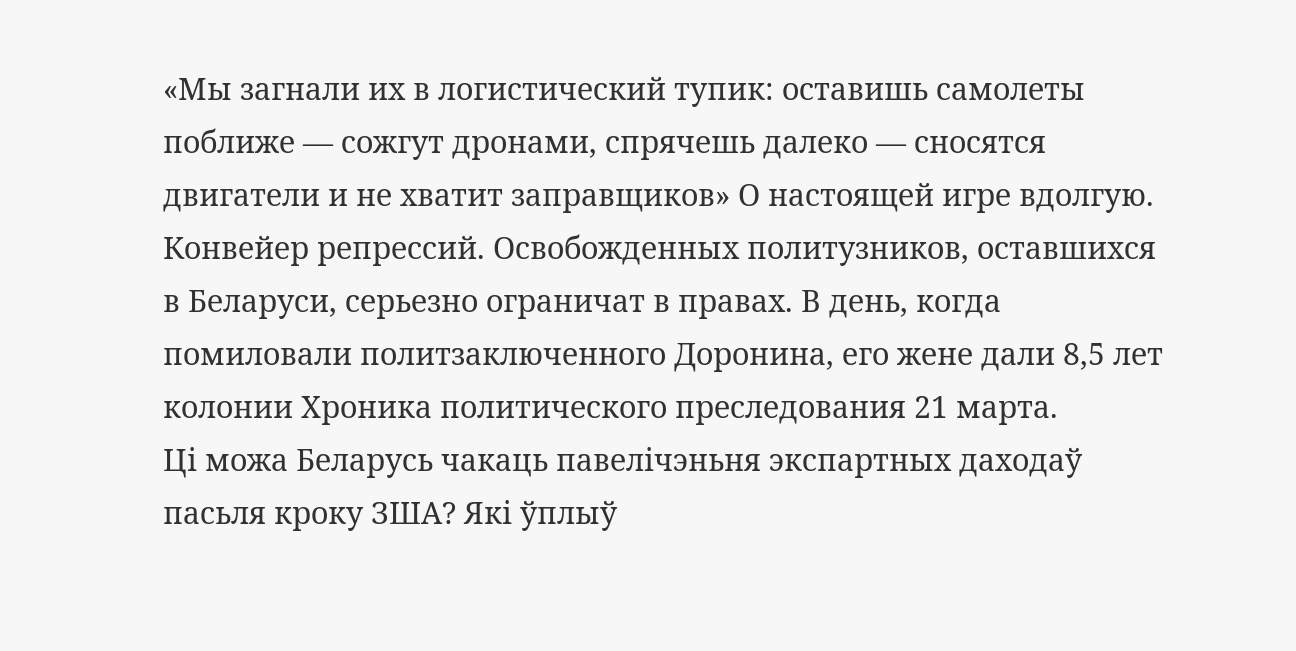«Мы загнали их в логистический тупик: оставишь самолеты поближе — сожгут дронами, спрячешь далеко — сносятся двигатели и не хватит заправщиков» О настоящей игре вдолгую.
Конвейер репрессий. Освобожденных политузников, оставшихся в Беларуси, серьезно ограничат в правах. В день, когда помиловали политзаключенного Доронина, его жене дали 8,5 лет колонии Хроника политического преследования 21 марта.
Ці можа Беларусь чакаць павелічэньня экспартных даходаў пасьля кроку ЗША? Які ўплыў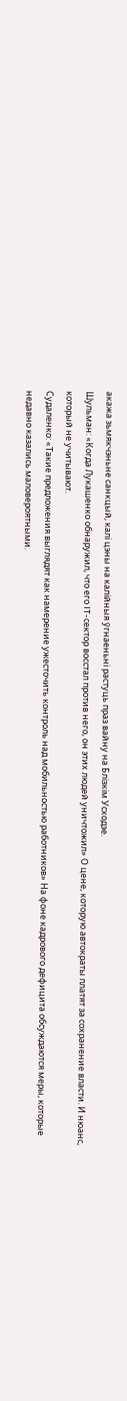акажа зьмякчэньне санкцый, калі цэны на калійныя ўгнаеньні растуць праз вайну на Блізкім Усходзе.
Шульман: «Когда Лукашенко обнаружил, что его IT-сектор восстал против него, он этих людей уничтожил» О цене, которую автократы платят за сохранение власти. И нюанс, который не учитывают.
Судаленко: «Такие предложения выглядят как намерение ужесточить контроль над мобильностью работников» На фоне кадрового дефицита обсуждаются меры, которые недавно казались маловероятными.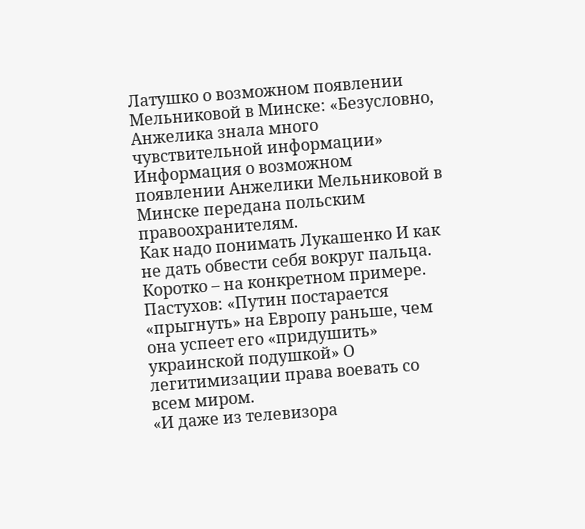Латушко о возможном появлении Мельниковой в Минске: «Безусловно, Анжелика знала много чувствительной информации» Информация о возможном появлении Анжелики Мельниковой в Минске передана польским правоохранителям.
Как надо понимать Лукашенко И как не дать обвести себя вокруг пальца. Коротко – на конкретном примере.
Пастухов: «Путин постарается «прыгнуть» на Европу раньше, чем она успеет его «придушить» украинской подушкой» О легитимизации права воевать со всем миром.
«И даже из телевизора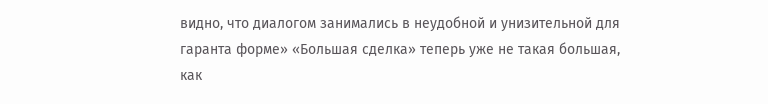видно, что диалогом занимались в неудобной и унизительной для гаранта форме» «Большая сделка» теперь уже не такая большая, как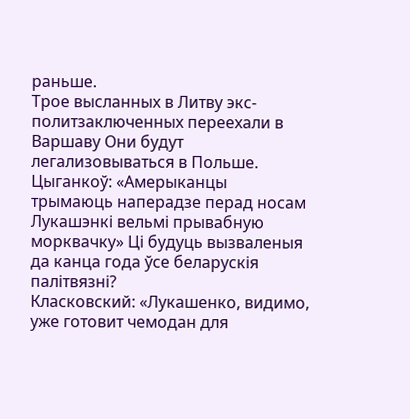раньше.
Трое высланных в Литву экс-политзаключенных переехали в Варшаву Они будут легализовываться в Польше.
Цыганкоў: «Амерыканцы трымаюць наперадзе перад носам Лукашэнкі вельмі прывабную морквачку» Ці будуць вызваленыя да канца года ўсе беларускія палітвязні?
Класковский: «Лукашенко, видимо, уже готовит чемодан для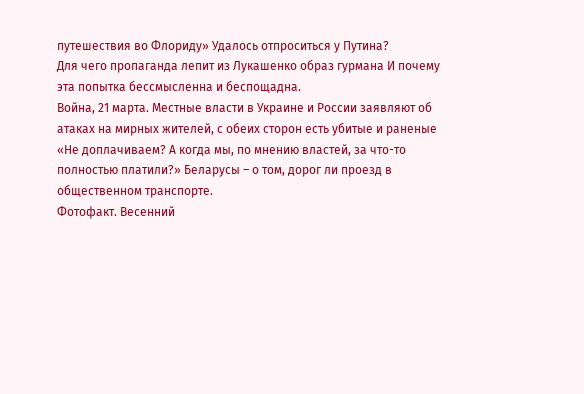путешествия во Флориду» Удалось отпроситься у Путина?
Для чего пропаганда лепит из Лукашенко образ гурмана И почему эта попытка бессмысленна и беспощадна.
Война, 21 марта. Местные власти в Украине и России заявляют об атаках на мирных жителей, с обеих сторон есть убитые и раненые
«Не доплачиваем? А когда мы, по мнению властей, за что-то полностью платили?» Беларусы – о том, дорог ли проезд в общественном транспорте.
Фотофакт. Весенний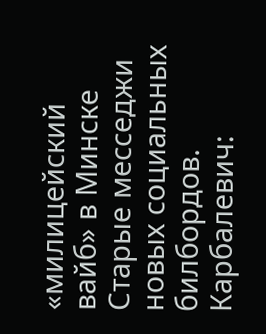«милицейский вайб» в Минске Старые месседжи новых социальных билбордов.
Карбалевич: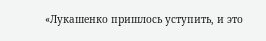«Лукашенко пришлось уступить, и это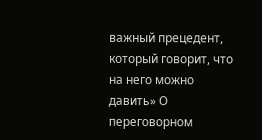важный прецедент, который говорит, что на него можно давить» О переговорном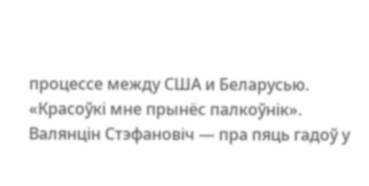процессе между США и Беларусью.
«Красоўкі мне прынёс палкоўнік». Валянцін Стэфановіч — пра пяць гадоў у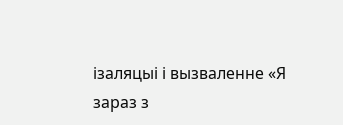ізаляцыі і вызваленне «Я зараз з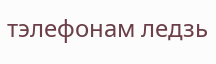тэлефонам ледзь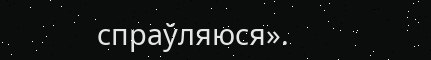спраўляюся».